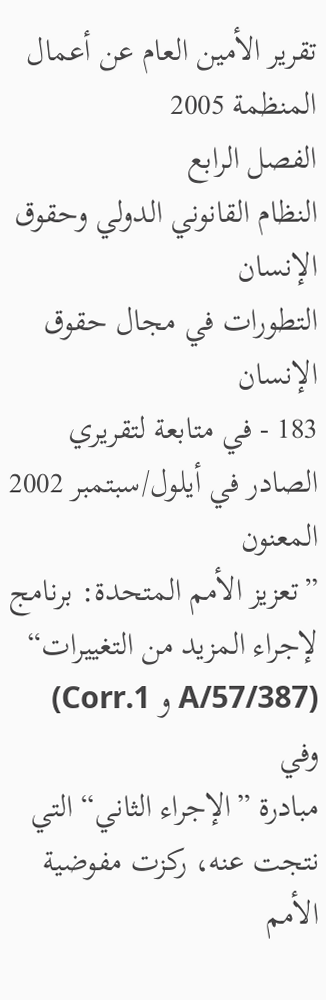تقرير الأمين العام عن أعمال المنظمة 2005
الفصل الرابع
النظام القانوني الدولي وحقوق الإنسان
التطورات في مجال حقوق الإنسان
183 - في متابعة لتقريري الصادر في أيلول/سبتمبر 2002 المعنون
”تعزيز الأمم المتحدة: برنامج لإجراء المزيد من التغييرات“ (A/57/387 و Corr.1) وفي
مبادرة ”الإجراء الثاني“ التي نتجت عنه، ركزت مفوضية الأمم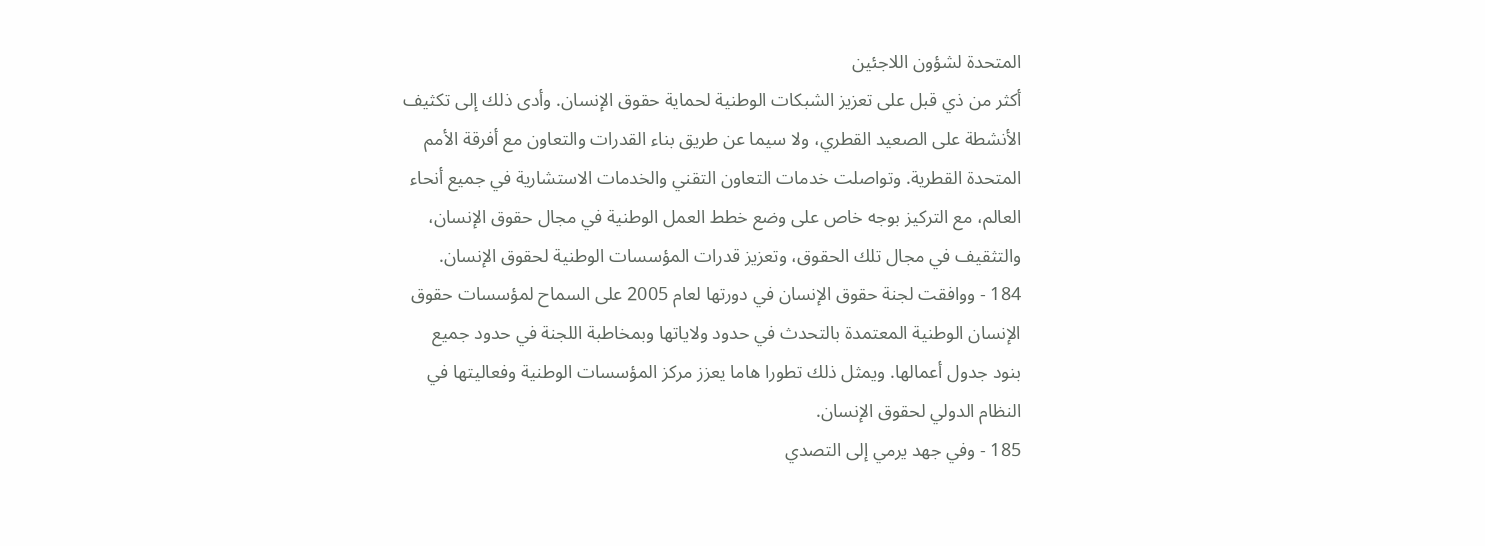المتحدة لشؤون اللاجئين
أكثر من ذي قبل على تعزيز الشبكات الوطنية لحماية حقوق الإنسان. وأدى ذلك إلى تكثيف
الأنشطة على الصعيد القطري، ولا سيما عن طريق بناء القدرات والتعاون مع أفرقة الأمم
المتحدة القطرية. وتواصلت خدمات التعاون التقني والخدمات الاستشارية في جميع أنحاء
العالم، مع التركيز بوجه خاص على وضع خطط العمل الوطنية في مجال حقوق الإنسان،
والتثقيف في مجال تلك الحقوق، وتعزيز قدرات المؤسسات الوطنية لحقوق الإنسان.
184 - ووافقت لجنة حقوق الإنسان في دورتها لعام 2005 على السماح لمؤسسات حقوق
الإنسان الوطنية المعتمدة بالتحدث في حدود ولاياتها وبمخاطبة اللجنة في حدود جميع
بنود جدول أعمالها. ويمثل ذلك تطورا هاما يعزز مركز المؤسسات الوطنية وفعاليتها في
النظام الدولي لحقوق الإنسان.
185 - وفي جهد يرمي إلى التصدي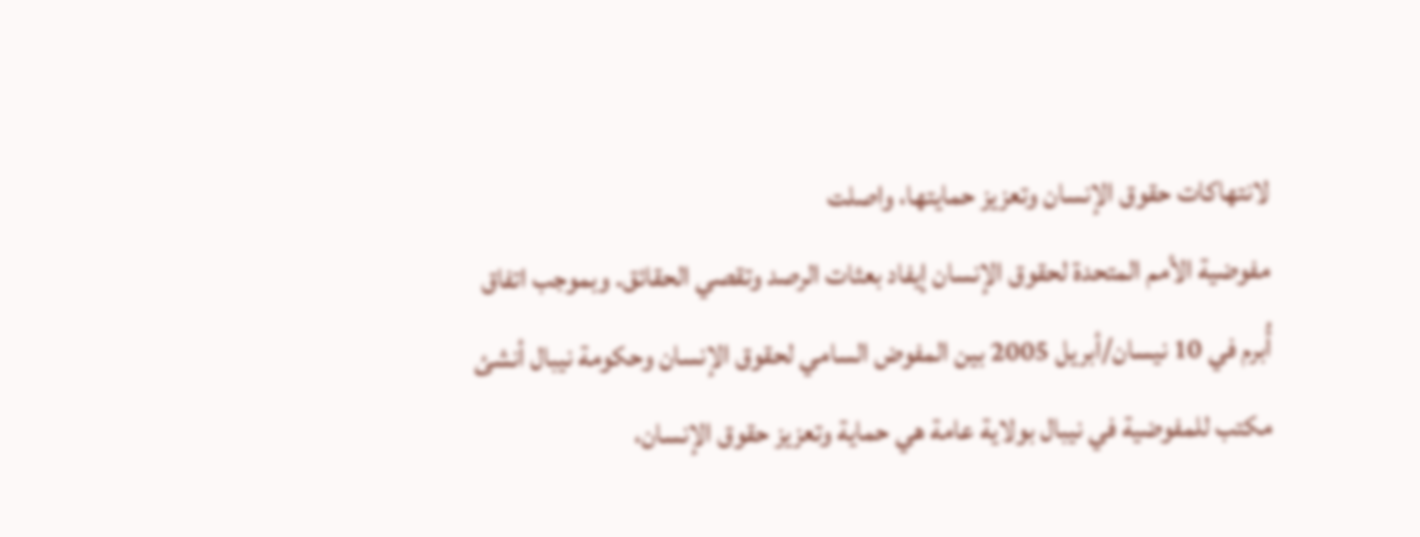لانتهاكات حقوق الإنسان وتعزيز حمايتها، واصلت
مفوضية الأمم المتحدة لحقوق الإنسان إيفاد بعثات الرصد وتقصي الحقائق. وبموجب اتفاق
أُبرم في 10 نيسان/أبريل 2005 بين المفوض السامي لحقوق الإنسان وحكومة نيبال أنشئ
مكتب للمفوضية في نيبال بولاية عامة هي حماية وتعزيز حقوق الإنسان،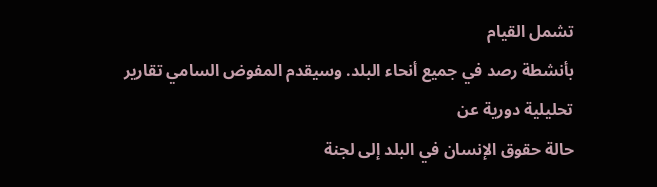تشمل القيام
بأنشطة رصد في جميع أنحاء البلد. وسيقدم المفوض السامي تقارير تحليلية دورية عن
حالة حقوق الإنسان في البلد إلى لجنة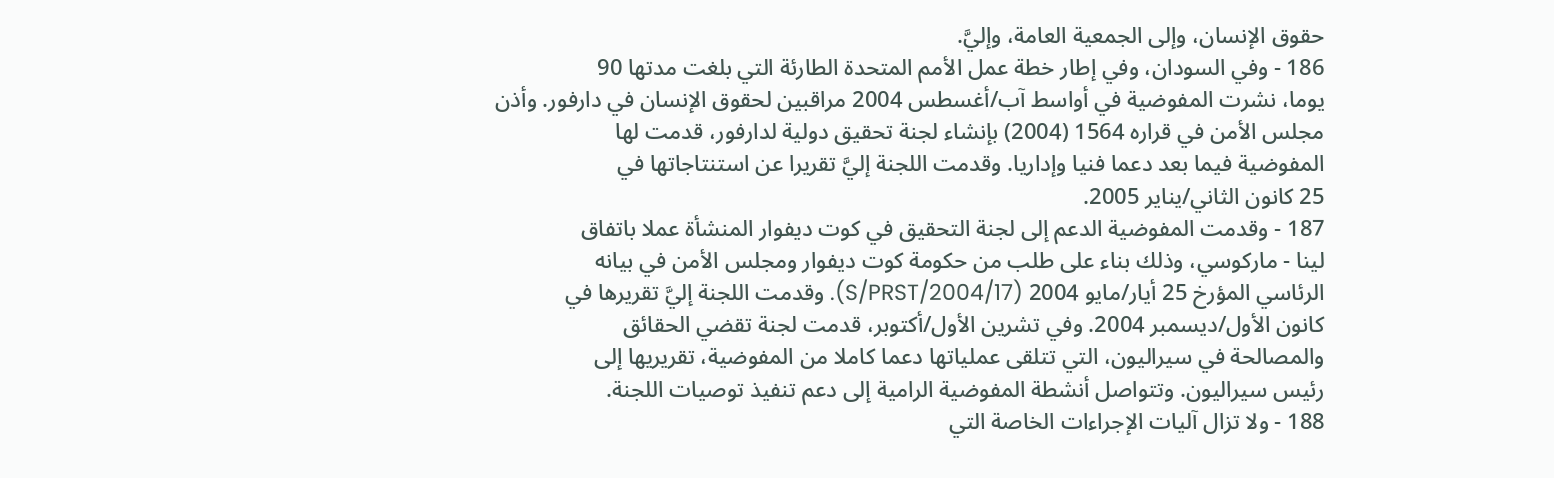حقوق الإنسان، وإلى الجمعية العامة، وإليَّ.
186 - وفي السودان، وفي إطار خطة عمل الأمم المتحدة الطارئة التي بلغت مدتها 90
يوما، نشرت المفوضية في أواسط آب/أغسطس 2004 مراقبين لحقوق الإنسان في دارفور. وأذن
مجلس الأمن في قراره 1564 (2004) بإنشاء لجنة تحقيق دولية لدارفور، قدمت لها
المفوضية فيما بعد دعما فنيا وإداريا. وقدمت اللجنة إليَّ تقريرا عن استنتاجاتها في
25 كانون الثاني/يناير 2005.
187 - وقدمت المفوضية الدعم إلى لجنة التحقيق في كوت ديفوار المنشأة عملا باتفاق
لينا - ماركوسي، وذلك بناء على طلب من حكومة كوت ديفوار ومجلس الأمن في بيانه
الرئاسي المؤرخ 25 أيار/مايو 2004 (S/PRST/2004/17). وقدمت اللجنة إليَّ تقريرها في
كانون الأول/ديسمبر 2004. وفي تشرين الأول/أكتوبر، قدمت لجنة تقضي الحقائق
والمصالحة في سيراليون، التي تتلقى عملياتها دعما كاملا من المفوضية، تقريريها إلى
رئيس سيراليون. وتتواصل أنشطة المفوضية الرامية إلى دعم تنفيذ توصيات اللجنة.
188 - ولا تزال آليات الإجراءات الخاصة التي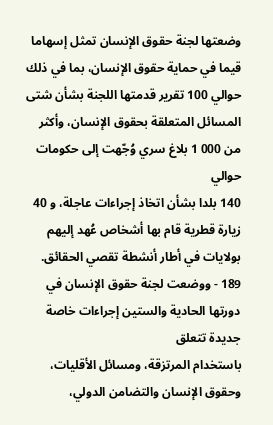وضعتها لجنة حقوق الإنسان تمثل إسهاما
قيما في حماية حقوق الإنسان، بما في ذلك حوالي 100 تقرير قدمتها اللجنة بشأن شتى
المسائل المتعلقة بحقوق الإنسان، وأكثر من 000 1 بلاغ سري وُجّهت إلى حكومات حوالي
140 بلدا بشأن اتخاذ إجراءات عاجلة، و 40 زيارة قطرية قام بها أشخاص عُهد إليهم
بولايات في أطار أنشطة تقصي الحقائق.
189 - ووضعت لجنة حقوق الإنسان في دورتها الحادية والستين إجراءات خاصة جديدة تتعلق
باستخدام المرتزقة، ومسائل الأقليات، وحقوق الإنسان والتضامن الدولي،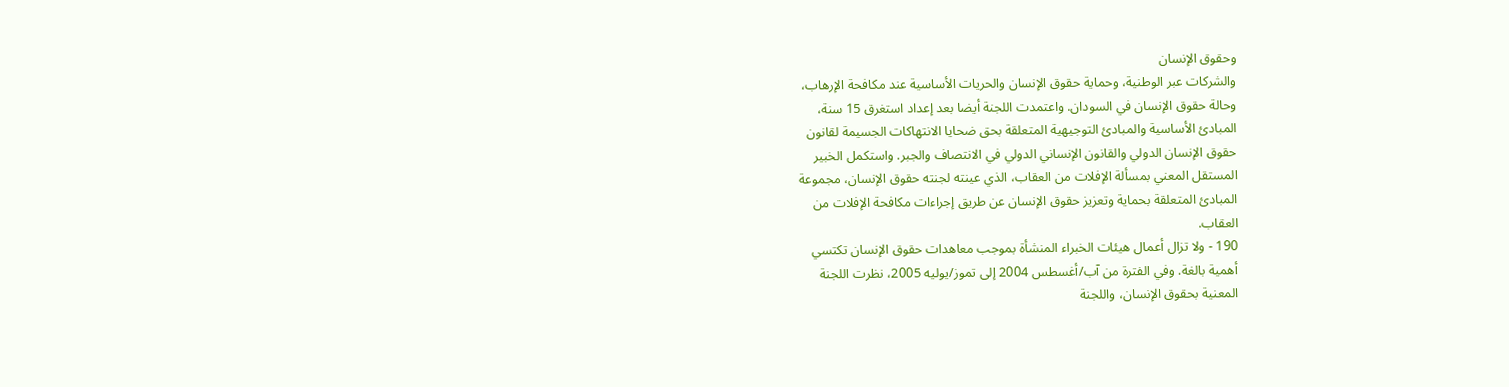وحقوق الإنسان
والشركات عبر الوطنية، وحماية حقوق الإنسان والحريات الأساسية عند مكافحة الإرهاب،
وحالة حقوق الإنسان في السودان. واعتمدت اللجنة أيضا بعد إعداد استغرق 15 سنة،
المبادئ الأساسية والمبادئ التوجيهية المتعلقة بحق ضحايا الانتهاكات الجسيمة لقانون
حقوق الإنسان الدولي والقانون الإنساني الدولي في الانتصاف والجبر. واستكمل الخبير
المستقل المعني بمسألة الإفلات من العقاب، الذي عينته لجنته حقوق الإنسان، مجموعة
المبادئ المتعلقة بحماية وتعزيز حقوق الإنسان عن طريق إجراءات مكافحة الإفلات من
العقاب.
190 - ولا تزال أعمال هيئات الخبراء المنشأة بموجب معاهدات حقوق الإنسان تكتسي
أهمية بالغة. وفي الفترة من آب/أغسطس 2004 إلى تموز/يوليه 2005، نظرت اللجنة
المعنية بحقوق الإنسان، واللجنة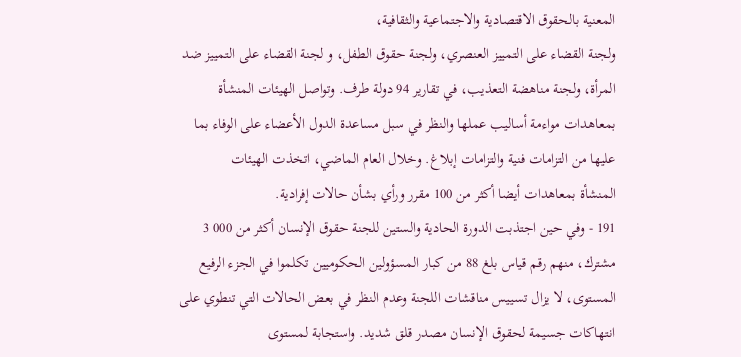المعنية بالحقوق الاقتصادية والاجتماعية والثقافية،
ولجنة القضاء على التمييز العنصري، ولجنة حقوق الطفل، و لجنة القضاء على التمييز ضد
المرأة، ولجنة مناهضة التعذيب، في تقارير 94 دولة طرف. وتواصل الهيئات المنشأة
بمعاهدات مواءمة أساليب عملها والنظر في سبل مساعدة الدول الأعضاء على الوفاء بما
عليها من التزامات فنية والتزامات إبلاغ. وخلال العام الماضي، اتخذت الهيئات
المنشأة بمعاهدات أيضا أكثر من 100 مقرر ورأي بشأن حالات إفرادية.
191 - وفي حين اجتذبت الدورة الحادية والستين للجنة حقوق الإنسان أكثر من 000 3
مشترك، منهم رقم قياس بلغ 88 من كبار المسؤولين الحكوميين تكلموا في الجزء الرفيع
المستوى، لا يزال تسييس مناقشات اللجنة وعدم النظر في بعض الحالات التي تنطوي على
انتهاكات جسيمة لحقوق الإنسان مصدر قلق شديد. واستجابة لمستوى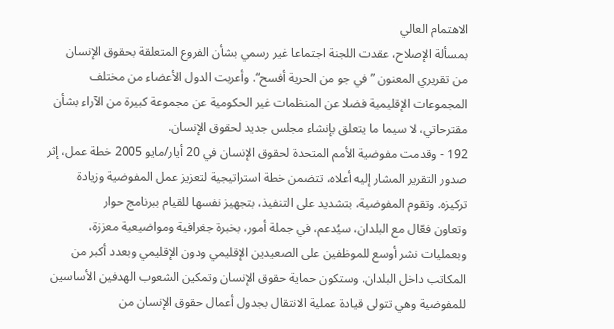الاهتمام العالي
بمسألة الإصلاح، عقدت اللجنة اجتماعا غير رسمي بشأن الفروع المتعلقة بحقوق الإنسان
من تقريري المعنون ”في جو من الحرية أفسح“. وأعربت الدول الأعضاء من مختلف
المجموعات الإقليمية فضلا عن المنظمات غير الحكومية عن مجموعة كبيرة من الآراء بشأن
مقترحاتي، لا سيما ما يتعلق بإنشاء مجلس جديد لحقوق الإنسان.
192 - وقدمت مفوضية الأمم المتحدة لحقوق الإنسان في 20 أيار/مايو 2005 خطة عمل، إثر
صدور التقرير المشار إليه أعلاه، تتضمن خطة استراتيجية لتعزيز عمل المفوضية وزيادة
تركيزه. وتقوم المفوضية، بتشديد على التنفيذ، بتجهيز نفسها للقيام ببرنامج حوار
وتعاون فعّال مع البلدان، سيُدعم، في جملة أمور، بخبرة جغرافية ومواضيعية معززة،
وبعمليات نشر أوسع للموظفين على الصعيدين الإقليمي ودون الإقليمي وبعدد أكبر من
المكاتب داخل البلدان. وستكون حماية حقوق الإنسان وتمكين الشعوب الهدفين الأساسين
للمفوضية وهي تتولى قيادة عملية الانتقال بجدول أعمال حقوق الإنسان من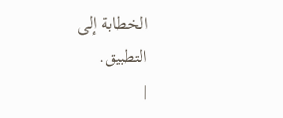الخطابة إلى
التطبيق.
|